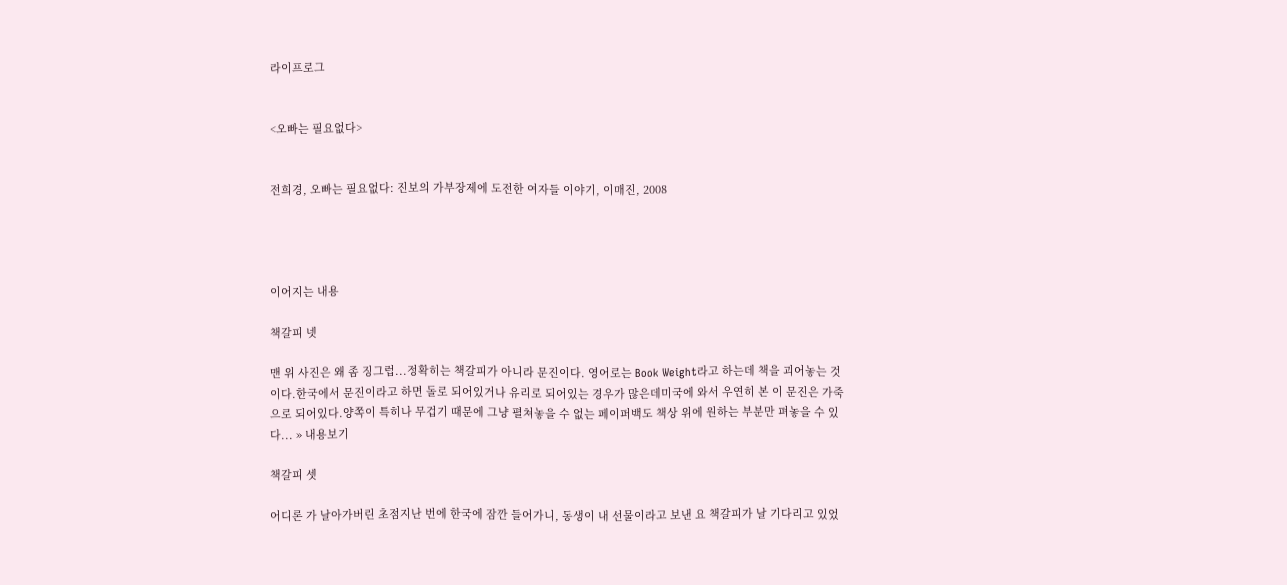라이프로그


<오빠는 필요없다>


전희경, 오빠는 필요없다: 진보의 가부장제에 도전한 여자들 이야기, 이매진, 2008




이어지는 내용

책갈피 넷

맨 위 사진은 왜 좀 징그럽...정확히는 책갈피가 아니라 문진이다. 영어로는 Book Weight라고 하는데 책을 괴어놓는 것이다.한국에서 문진이라고 하면 돌로 되어있거나 유리로 되어있는 경우가 많은데미국에 와서 우연히 본 이 문진은 가죽으로 되어있다.양쪽이 특히나 무겁기 때문에 그냥 펼쳐놓을 수 없는 페이퍼백도 책상 위에 원하는 부분만 펴놓을 수 있다... » 내용보기

책갈피 셋

어디론 가 날아가버린 초점지난 번에 한국에 잠깐 들어가니, 동생이 내 선물이라고 보낸 요 책갈피가 날 기다리고 있었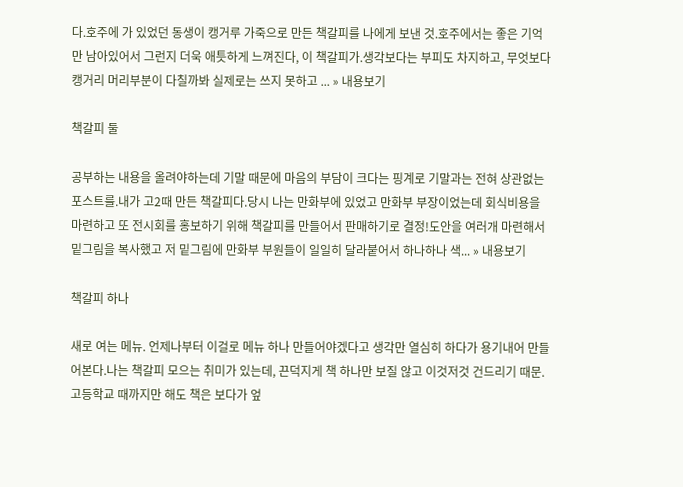다.호주에 가 있었던 동생이 캥거루 가죽으로 만든 책갈피를 나에게 보낸 것.호주에서는 좋은 기억만 남아있어서 그런지 더욱 애틋하게 느껴진다, 이 책갈피가.생각보다는 부피도 차지하고, 무엇보다 캥거리 머리부분이 다칠까봐 실제로는 쓰지 못하고 ... » 내용보기

책갈피 둘

공부하는 내용을 올려야하는데 기말 때문에 마음의 부담이 크다는 핑계로 기말과는 전혀 상관없는 포스트를.내가 고2때 만든 책갈피다.당시 나는 만화부에 있었고 만화부 부장이었는데 회식비용을 마련하고 또 전시회를 홍보하기 위해 책갈피를 만들어서 판매하기로 결정!도안을 여러개 마련해서 밑그림을 복사했고 저 밑그림에 만화부 부원들이 일일히 달라붙어서 하나하나 색... » 내용보기

책갈피 하나

새로 여는 메뉴. 언제나부터 이걸로 메뉴 하나 만들어야겠다고 생각만 열심히 하다가 용기내어 만들어본다.나는 책갈피 모으는 취미가 있는데, 끈덕지게 책 하나만 보질 않고 이것저것 건드리기 때문.고등학교 때까지만 해도 책은 보다가 엎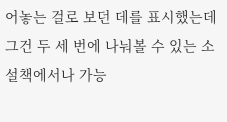어놓는 걸로 보던 데를 표시했는데그건 두 세 번에 나눠볼 수 있는 소설책에서나 가능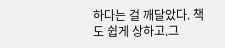하다는 걸 깨달았다. 책도 쉽게 상하고.그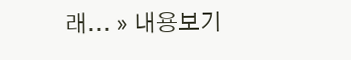래... » 내용보기